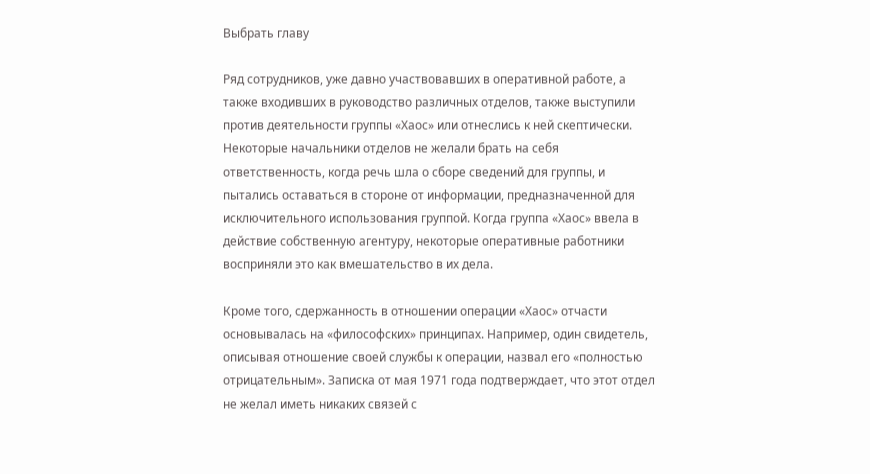Выбрать главу

Ряд сотрудников, уже давно участвовавших в оперативной работе, а также входивших в руководство различных отделов, также выступили против деятельности группы «Хаос» или отнеслись к ней скептически. Некоторые начальники отделов не желали брать на себя ответственность, когда речь шла о сборе сведений для группы, и пытались оставаться в стороне от информации, предназначенной для исключительного использования группой. Когда группа «Хаос» ввела в действие собственную агентуру, некоторые оперативные работники восприняли это как вмешательство в их дела.

Кроме того, сдержанность в отношении операции «Хаос» отчасти основывалась на «философских» принципах. Например, один свидетель, описывая отношение своей службы к операции, назвал его «полностью отрицательным». Записка от мая 1971 года подтверждает, что этот отдел не желал иметь никаких связей с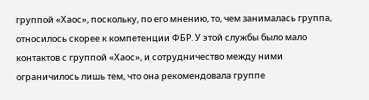группой «Хаос», поскольку, по его мнению, то, чем занималась группа, относилось скорее к компетенции ФБР. У этой службы было мало контактов с группой «Хаос», и сотрудничество между ними ограничилось лишь тем, что она рекомендовала группе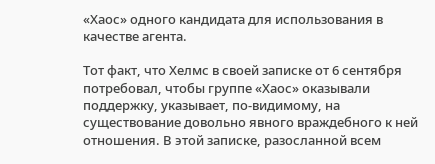«Хаос» одного кандидата для использования в качестве агента.

Тот факт, что Хелмс в своей записке от 6 сентября потребовал, чтобы группе «Хаос» оказывали поддержку, указывает, по-видимому, на существование довольно явного враждебного к ней отношения. В этой записке, разосланной всем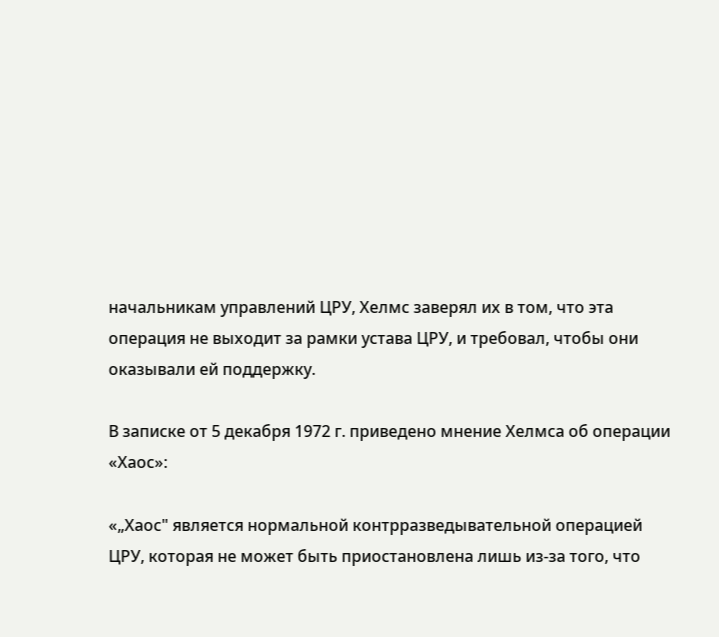начальникам управлений ЦРУ, Хелмс заверял их в том, что эта операция не выходит за рамки устава ЦРУ, и требовал, чтобы они оказывали ей поддержку.

В записке от 5 декабря 1972 г. приведено мнение Хелмса об операции «Хаос»:

«„Хаос" является нормальной контрразведывательной операцией ЦРУ, которая не может быть приостановлена лишь из-за того, что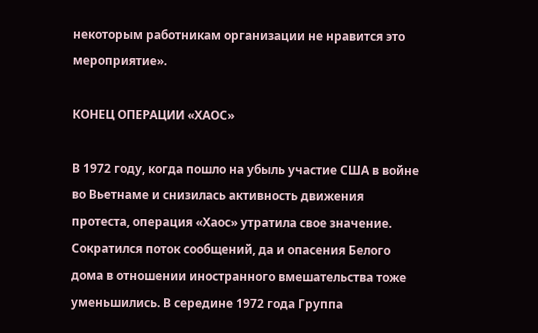некоторым работникам организации не нравится это мероприятие».

КОНЕЦ ОПЕРАЦИИ «ХАОС»

В 1972 году, когда пошло на убыль участие США в войне во Вьетнаме и снизилась активность движения протеста, операция «Хаос» утратила свое значение. Сократился поток сообщений, да и опасения Белого дома в отношении иностранного вмешательства тоже уменьшились. В середине 1972 года Группа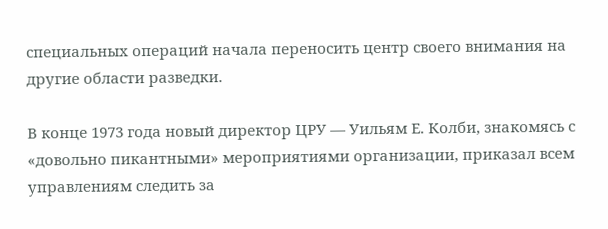специальных операций начала переносить центр своего внимания на другие области разведки.

В конце 1973 года новый директор ЦРУ — Уильям Е. Колби, знакомясь с «довольно пикантными» мероприятиями организации, приказал всем управлениям следить за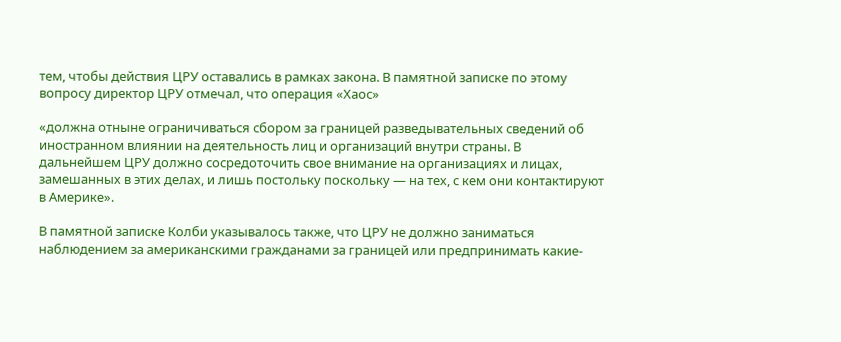тем, чтобы действия ЦРУ оставались в рамках закона. В памятной записке по этому вопросу директор ЦРУ отмечал, что операция «Хаос»

«должна отныне ограничиваться сбором за границей разведывательных сведений об иностранном влиянии на деятельность лиц и организаций внутри страны. В дальнейшем ЦРУ должно сосредоточить свое внимание на организациях и лицах, замешанных в этих делах, и лишь постольку поскольку — на тех, с кем они контактируют в Америке».

В памятной записке Колби указывалось также, что ЦРУ не должно заниматься наблюдением за американскими гражданами за границей или предпринимать какие-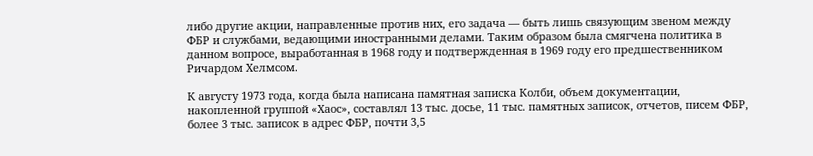либо другие акции, направленные против них, его задача — быть лишь связующим звеном между ФБР и службами, ведающими иностранными делами. Таким образом была смягчена политика в данном вопросе, выработанная в 1968 году и подтвержденная в 1969 году его предшественником Ричардом Хелмсом.

К августу 1973 года, когда была написана памятная записка Колби, объем документации, накопленной группой «Хаос», составлял 13 тыс. досье, 11 тыс. памятных записок, отчетов, писем ФБР, более 3 тыс. записок в адрес ФБР, почти 3,5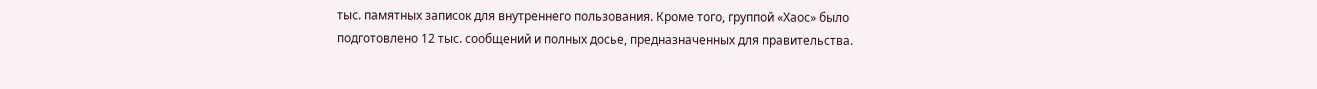тыс. памятных записок для внутреннего пользования. Кроме того, группой «Хаос» было подготовлено 12 тыс. сообщений и полных досье, предназначенных для правительства.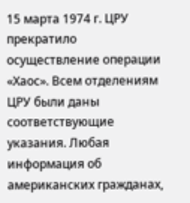15 марта 1974 г. ЦРУ прекратило осуществление операции «Хаос». Всем отделениям ЦРУ были даны соответствующие указания. Любая информация об американских гражданах,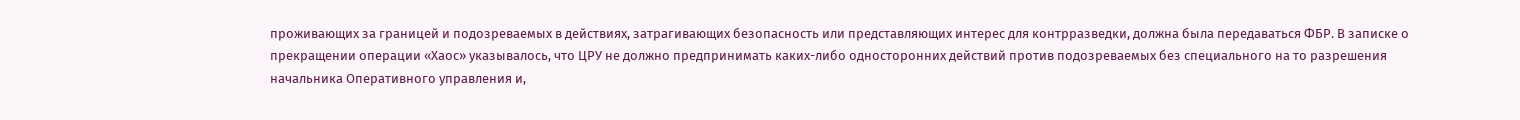проживающих за границей и подозреваемых в действиях, затрагивающих безопасность или представляющих интерес для контрразведки, должна была передаваться ФБР. В записке о прекращении операции «Хаос» указывалось, что ЦРУ не должно предпринимать каких-либо односторонних действий против подозреваемых без специального на то разрешения начальника Оперативного управления и,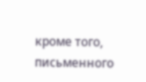кроме того, письменного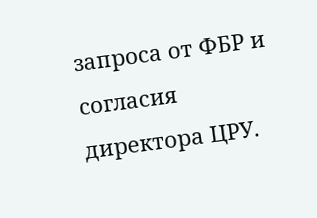запроса от ФБР и согласия директора ЦРУ.